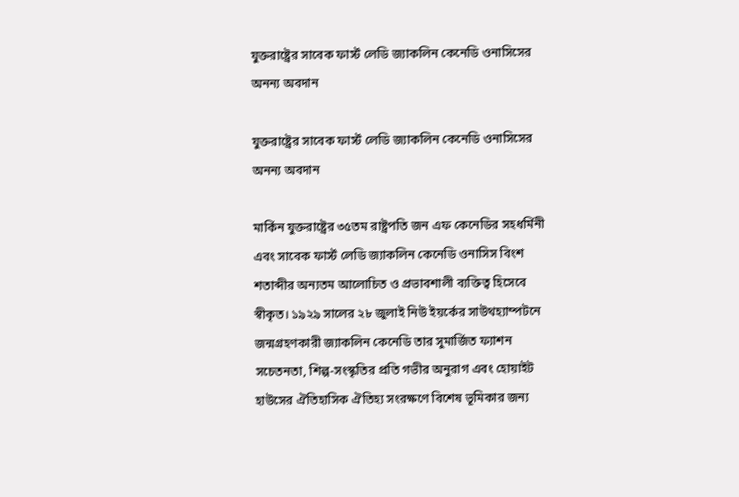যুক্তরাষ্ট্রের সাবেক ফার্স্ট লেডি জ্যাকলিন কেনেডি ওনাসিসের অনন্য অবদান

যুক্তরাষ্ট্রের সাবেক ফার্স্ট লেডি জ্যাকলিন কেনেডি ওনাসিসের অনন্য অবদান

মার্কিন যুক্তরাষ্ট্রের ৩৫তম রাষ্ট্রপতি জন এফ কেনেডির সহধর্মিনী এবং সাবেক ফার্স্ট লেডি জ্যাকলিন কেনেডি ওনাসিস বিংশ শতাব্দীর অন্যতম আলোচিত ও প্রভাবশালী ব্যক্তিত্ব হিসেবে স্বীকৃত। ১৯২৯ সালের ২৮ জুলাই নিউ ইয়র্কের সাউথহ্যাম্পটনে জন্মগ্রহণকারী জ্যাকলিন কেনেডি তার সুমার্জিত ফ্যাশন সচেতনতা, শিল্প-সংস্কৃতির প্রতি গভীর অনুরাগ এবং হোয়াইট হাউসের ঐতিহাসিক ঐতিহ্য সংরক্ষণে বিশেষ ভূমিকার জন্য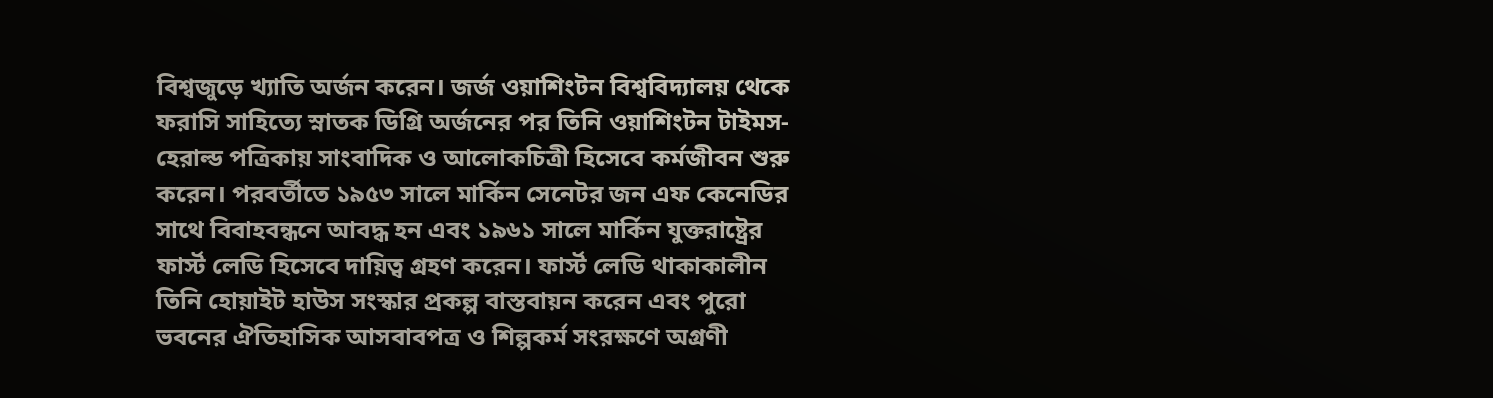বিশ্বজুড়ে খ্যাতি অর্জন করেন। জর্জ ওয়াশিংটন বিশ্ববিদ্যালয় থেকে ফরাসি সাহিত্যে স্নাতক ডিগ্রি অর্জনের পর তিনি ওয়াশিংটন টাইমস-হেরাল্ড পত্রিকায় সাংবাদিক ও আলোকচিত্রী হিসেবে কর্মজীবন শুরু করেন। পরবর্তীতে ১৯৫৩ সালে মার্কিন সেনেটর জন এফ কেনেডির সাথে বিবাহবন্ধনে আবদ্ধ হন এবং ১৯৬১ সালে মার্কিন যুক্তরাষ্ট্রের ফার্স্ট লেডি হিসেবে দায়িত্ব গ্রহণ করেন। ফার্স্ট লেডি থাকাকালীন তিনি হোয়াইট হাউস সংস্কার প্রকল্প বাস্তবায়ন করেন এবং পুরো ভবনের ঐতিহাসিক আসবাবপত্র ও শিল্পকর্ম সংরক্ষণে অগ্রণী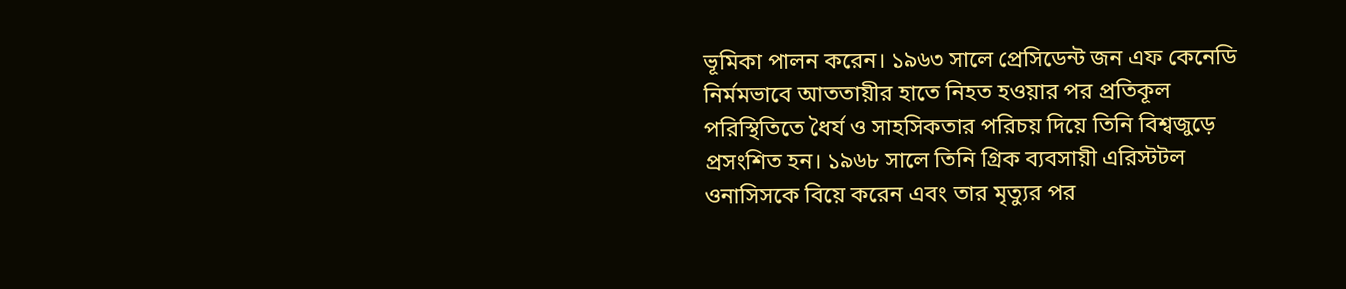ভূমিকা পালন করেন। ১৯৬৩ সালে প্রেসিডেন্ট জন এফ কেনেডি নির্মমভাবে আততায়ীর হাতে নিহত হওয়ার পর প্রতিকূল পরিস্থিতিতে ধৈর্য ও সাহসিকতার পরিচয় দিয়ে তিনি বিশ্বজুড়ে প্রসংশিত হন। ১৯৬৮ সালে তিনি গ্রিক ব্যবসায়ী এরিস্টটল ওনাসিসকে বিয়ে করেন এবং তার মৃত্যুর পর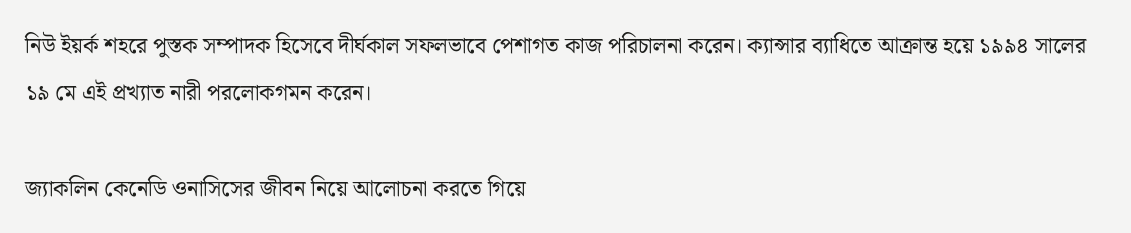নিউ ইয়র্ক শহরে পুস্তক সম্পাদক হিসেবে দীর্ঘকাল সফলভাবে পেশাগত কাজ পরিচালনা করেন। ক্যান্সার ব্যাধিতে আক্রান্ত হয়ে ১৯৯৪ সালের ১৯ মে এই প্রখ্যাত নারী পরলোকগমন করেন।

জ্যাকলিন কেনেডি ওনাসিসের জীবন নিয়ে আলোচনা করতে গিয়ে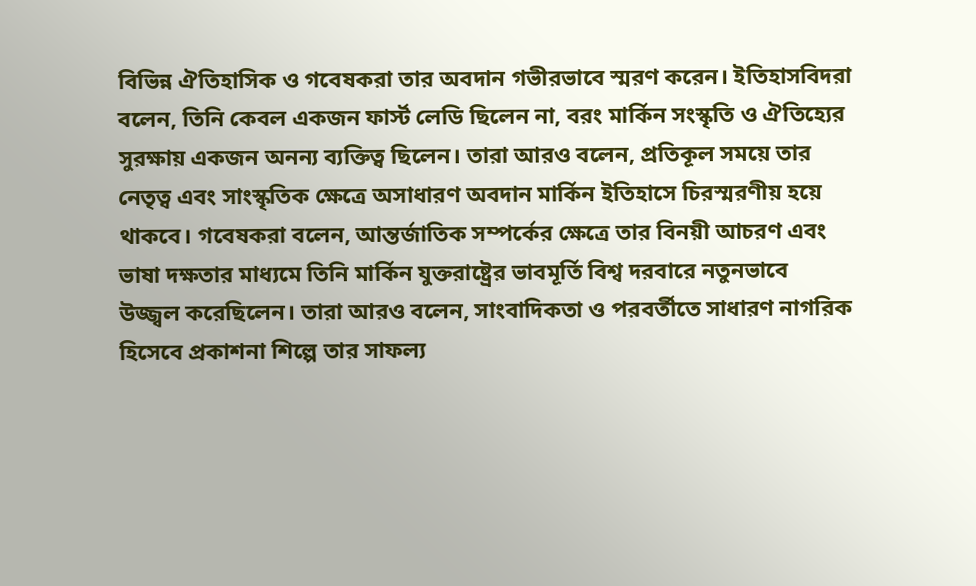বিভিন্ন ঐতিহাসিক ও গবেষকরা তার অবদান গভীরভাবে স্মরণ করেন। ইতিহাসবিদরা বলেন, তিনি কেবল একজন ফার্স্ট লেডি ছিলেন না, বরং মার্কিন সংস্কৃতি ও ঐতিহ্যের সুরক্ষায় একজন অনন্য ব্যক্তিত্ব ছিলেন। তারা আরও বলেন, প্রতিকূল সময়ে তার নেতৃত্ব এবং সাংস্কৃতিক ক্ষেত্রে অসাধারণ অবদান মার্কিন ইতিহাসে চিরস্মরণীয় হয়ে থাকবে। গবেষকরা বলেন, আন্তর্জাতিক সম্পর্কের ক্ষেত্রে তার বিনয়ী আচরণ এবং ভাষা দক্ষতার মাধ্যমে তিনি মার্কিন যুক্তরাষ্ট্রের ভাবমূর্তি বিশ্ব দরবারে নতুনভাবে উজ্জ্বল করেছিলেন। তারা আরও বলেন, সাংবাদিকতা ও পরবর্তীতে সাধারণ নাগরিক হিসেবে প্রকাশনা শিল্পে তার সাফল্য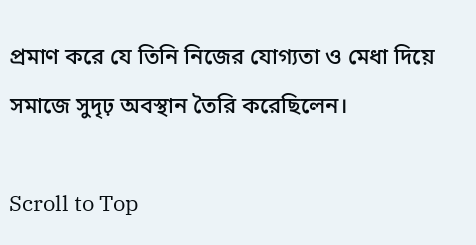প্রমাণ করে যে তিনি নিজের যোগ্যতা ও মেধা দিয়ে সমাজে সুদৃঢ় অবস্থান তৈরি করেছিলেন।

Scroll to Top